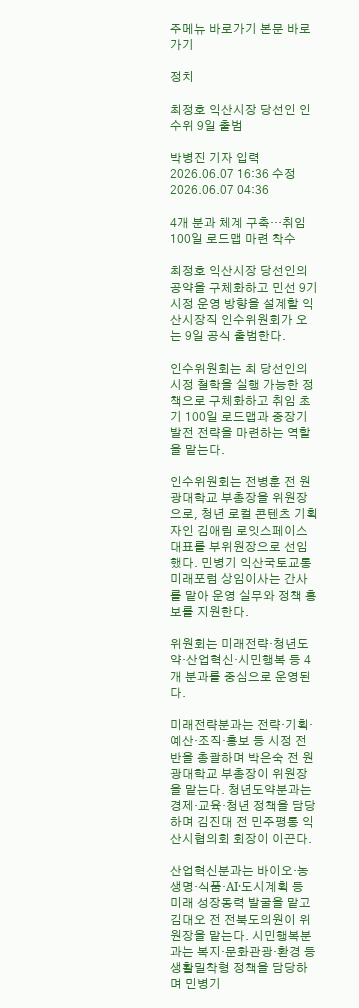주메뉴 바로가기 본문 바로가기

정치

최정호 익산시장 당선인 인수위 9일 출범

박병진 기자 입력 2026.06.07 16:36 수정 2026.06.07 04:36

4개 분과 체계 구축…취임 100일 로드맵 마련 착수

최정호 익산시장 당선인의 공약을 구체화하고 민선 9기 시정 운영 방향을 설계할 익산시장직 인수위원회가 오는 9일 공식 출범한다.

인수위원회는 최 당선인의 시정 철학을 실행 가능한 정책으로 구체화하고 취임 초기 100일 로드맵과 중장기 발전 전략을 마련하는 역할을 맡는다.

인수위원회는 전병훈 전 원광대학교 부총장을 위원장으로, 청년 로컬 콘텐츠 기획자인 김애림 로잇스페이스 대표를 부위원장으로 선임했다. 민병기 익산국토교통미래포럼 상임이사는 간사를 맡아 운영 실무와 정책 홍보를 지원한다.

위원회는 미래전략·청년도약·산업혁신·시민행복 등 4개 분과를 중심으로 운영된다.

미래전략분과는 전략·기획·예산·조직·홍보 등 시정 전반을 총괄하며 박은숙 전 원광대학교 부총장이 위원장을 맡는다. 청년도약분과는 경제·교육·청년 정책을 담당하며 김진대 전 민주평통 익산시협의회 회장이 이끈다.

산업혁신분과는 바이오·농생명·식품·AI·도시계획 등 미래 성장동력 발굴을 맡고 김대오 전 전북도의원이 위원장을 맡는다. 시민행복분과는 복지·문화관광·환경 등 생활밀착형 정책을 담당하며 민병기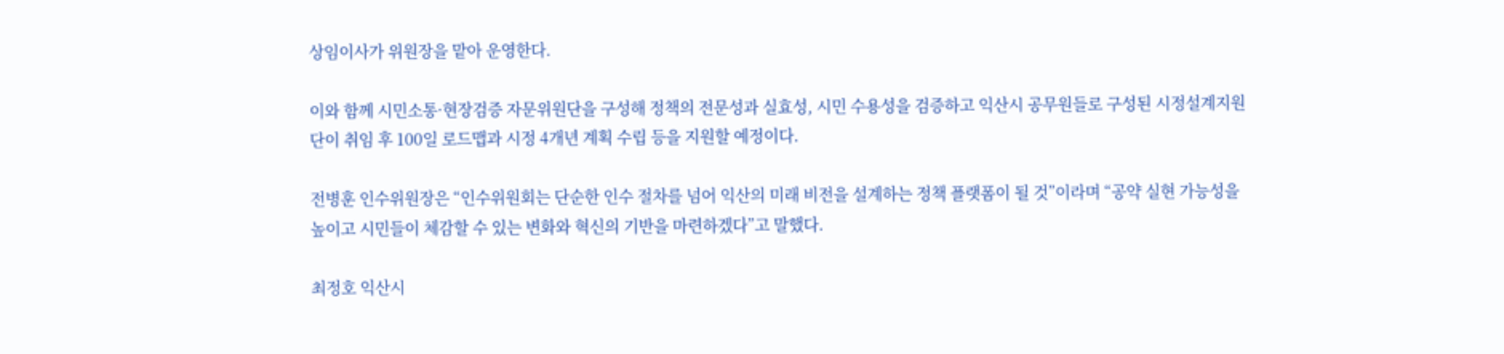상임이사가 위원장을 맡아 운영한다.

이와 함께 시민소통·현장검증 자문위원단을 구성해 정책의 전문성과 실효성, 시민 수용성을 검증하고 익산시 공무원들로 구성된 시정설계지원단이 취임 후 100일 로드맵과 시정 4개년 계획 수립 등을 지원할 예정이다.

전병훈 인수위원장은 “인수위원회는 단순한 인수 절차를 넘어 익산의 미래 비전을 설계하는 정책 플랫폼이 될 것”이라며 “공약 실현 가능성을 높이고 시민들이 체감할 수 있는 변화와 혁신의 기반을 마련하겠다”고 말했다.

최정호 익산시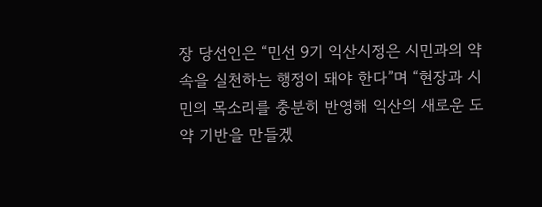장 당선인은 “민선 9기 익산시정은 시민과의 약속을 실천하는 행정이 돼야 한다”며 “현장과 시민의 목소리를 충분히 반영해 익산의 새로운 도약 기반을 만들겠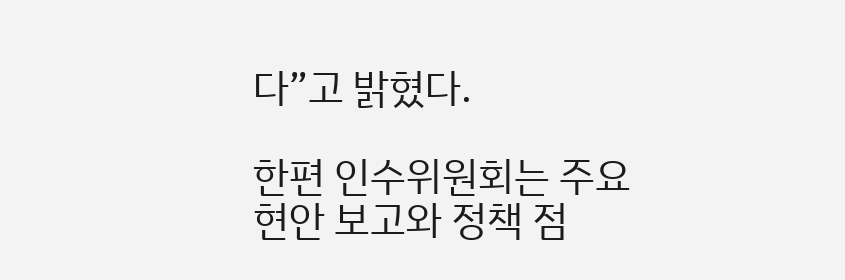다”고 밝혔다.

한편 인수위원회는 주요 현안 보고와 정책 점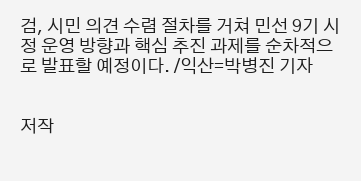검, 시민 의견 수렴 절차를 거쳐 민선 9기 시정 운영 방향과 핵심 추진 과제를 순차적으로 발표할 예정이다. /익산=박병진 기자


저작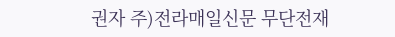권자 주)전라매일신문 무단전재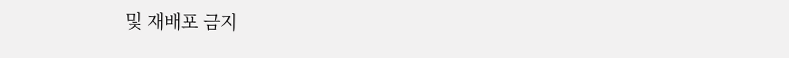및 재배포 금지